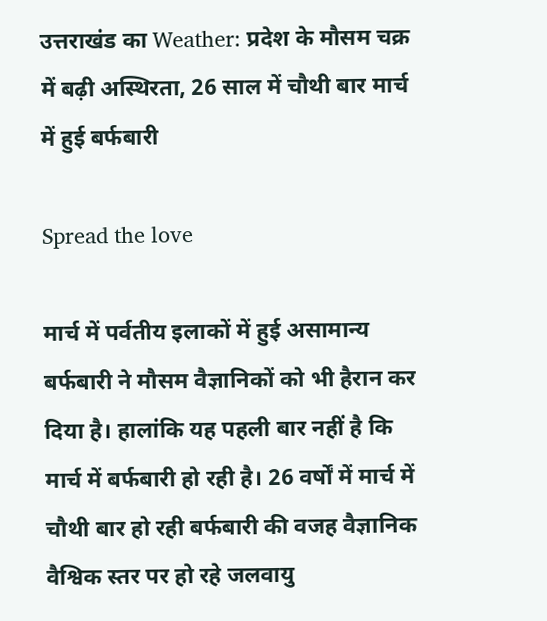उत्तराखंड का Weather: प्रदेश के मौसम चक्र में बढ़ी अस्थिरता, 26 साल में चौथी बार मार्च में हुई बर्फबारी

Spread the love

मार्च में पर्वतीय इलाकों में हुई असामान्य बर्फबारी ने मौसम वैज्ञानिकों को भी हैरान कर दिया है। हालांकि यह पहली बार नहीं है कि मार्च में बर्फबारी हो रही है। 26 वर्षों में मार्च में चौथी बार हो रही बर्फबारी की वजह वैज्ञानिक वैश्विक स्तर पर हो रहे जलवायु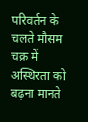परिवर्तन के चलते मौसम चक्र में अस्थिरता को बढ़ना मानते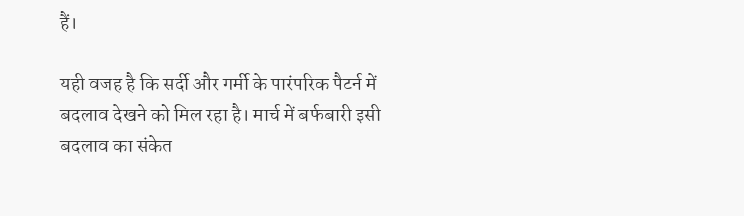हैं।

यही वजह है कि सर्दी और गर्मी के पारंपरिक पैटर्न में बदलाव देखने को मिल रहा है। मार्च में बर्फबारी इसी बदलाव का संकेत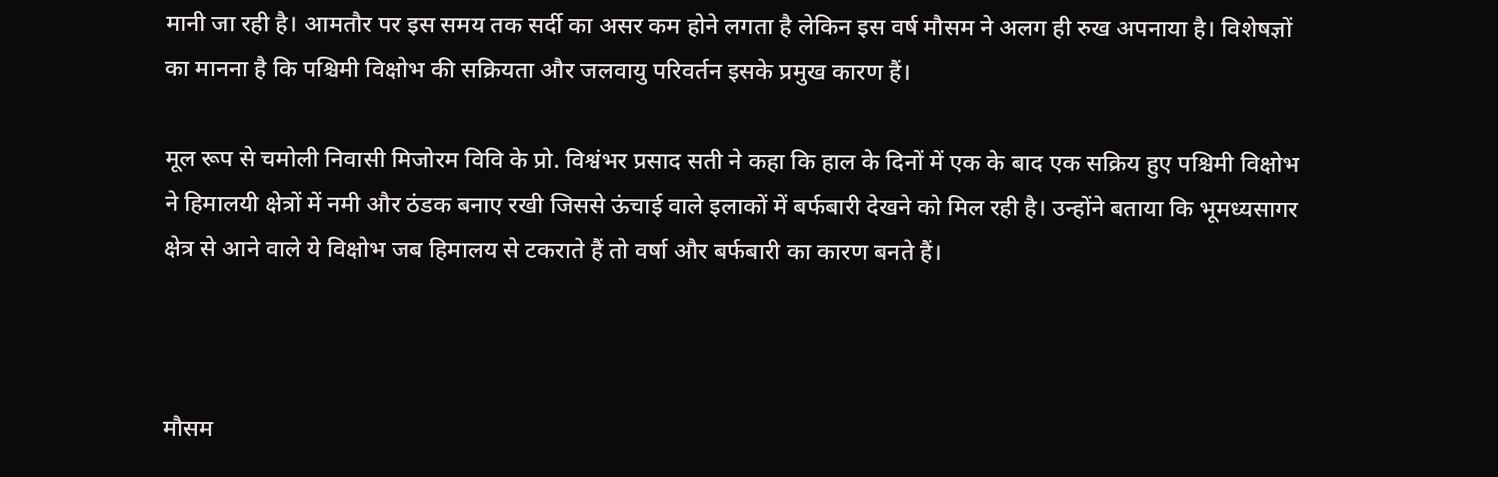मानी जा रही है। आमतौर पर इस समय तक सर्दी का असर कम होने लगता है लेकिन इस वर्ष मौसम ने अलग ही रुख अपनाया है। विशेषज्ञों का मानना है कि पश्चिमी विक्षोभ की सक्रियता और जलवायु परिवर्तन इसके प्रमुख कारण हैं।

मूल रूप से चमोली निवासी मिजोरम विवि के प्रो. विश्वंभर प्रसाद सती ने कहा कि हाल के दिनों में एक के बाद एक सक्रिय हुए पश्चिमी विक्षोभ ने हिमालयी क्षेत्रों में नमी और ठंडक बनाए रखी जिससे ऊंचाई वाले इलाकों में बर्फबारी देखने को मिल रही है। उन्होंने बताया कि भूमध्यसागर क्षेत्र से आने वाले ये विक्षोभ जब हिमालय से टकराते हैं तो वर्षा और बर्फबारी का कारण बनते हैं।



मौसम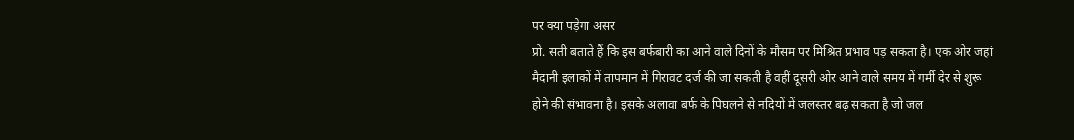पर क्या पड़ेगा असर
प्रो. सती बताते हैं कि इस बर्फबारी का आने वाले दिनों के मौसम पर मिश्रित प्रभाव पड़ सकता है। एक ओर जहां मैदानी इलाकों में तापमान में गिरावट दर्ज की जा सकती है वहीं दूसरी ओर आने वाले समय में गर्मी देर से शुरू होने की संभावना है। इसके अलावा बर्फ के पिघलने से नदियों में जलस्तर बढ़ सकता है जो जल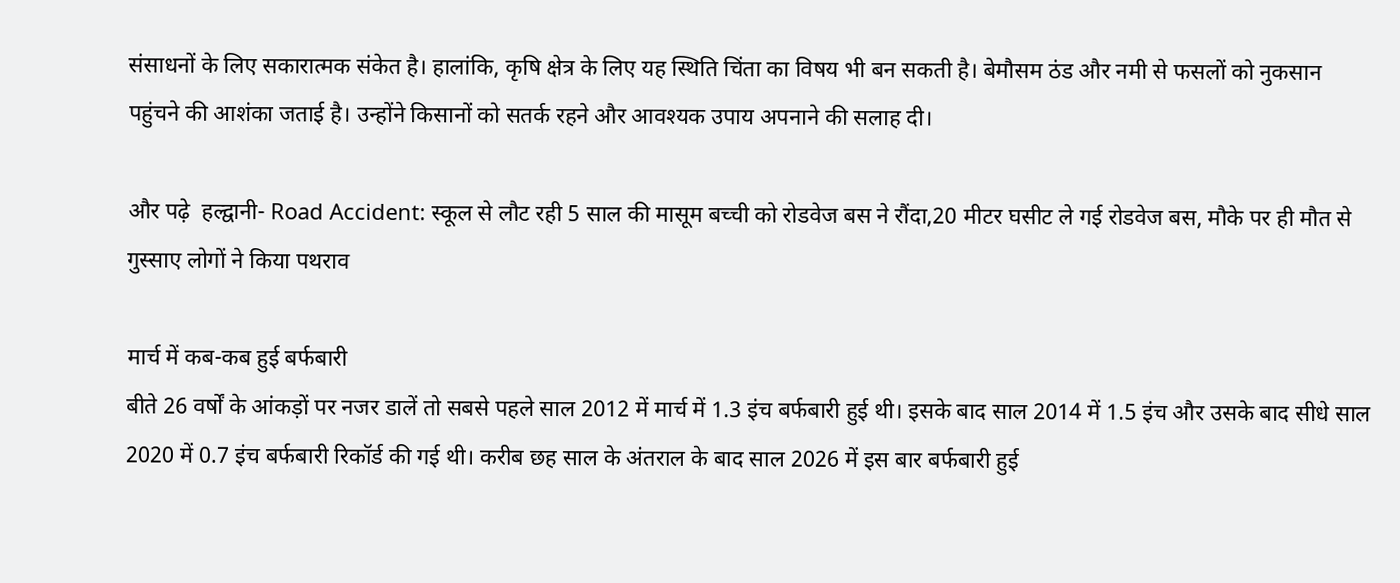संसाधनों के लिए सकारात्मक संकेत है। हालांकि, कृषि क्षेत्र के लिए यह स्थिति चिंता का विषय भी बन सकती है। बेमौसम ठंड और नमी से फसलों को नुकसान पहुंचने की आशंका जताई है। उन्होंने किसानों को सतर्क रहने और आवश्यक उपाय अपनाने की सलाह दी।

और पढ़े  हल्द्वानी- Road Accident: स्कूल से लौट रही 5 साल की मासूम बच्ची को रोडवेज बस ने रौंदा,20 मीटर घसीट ले गई रोडवेज बस, मौके पर ही मौत से गुस्साए लोगों ने किया पथराव

मार्च में कब-कब हुई बर्फबारी
बीते 26 वर्षों के आंकड़ों पर नजर डालें तो सबसे पहले साल 2012 में मार्च में 1.3 इंच बर्फबारी हुई थी। इसके बाद साल 2014 में 1.5 इंच और उसके बाद सीधे साल 2020 में 0.7 इंच बर्फबारी रिकॉर्ड की गई थी। करीब छह साल के अंतराल के बाद साल 2026 में इस बार बर्फबारी हुई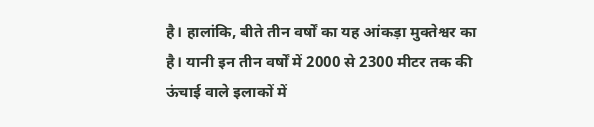है। हालांकि, बीते तीन वर्षों का यह आंकड़ा मुक्तेश्वर का है। यानी इन तीन वर्षों में 2000 से 2300 मीटर तक की ऊंचाई वाले इलाकों में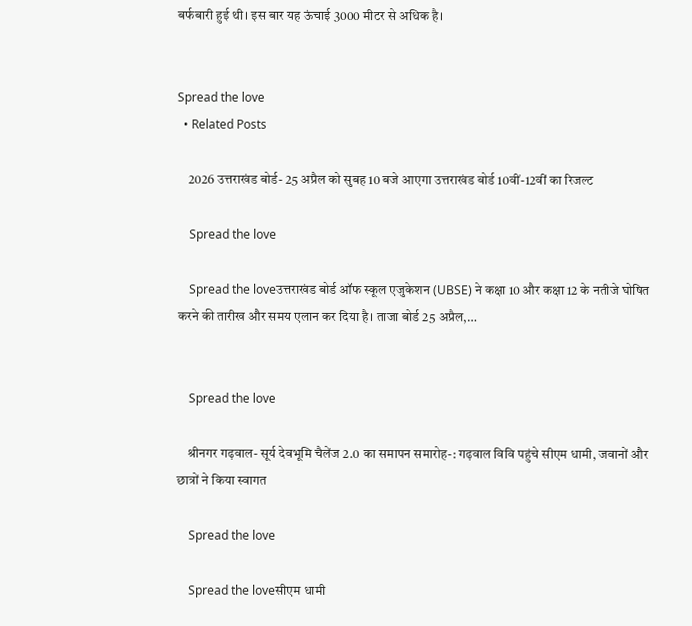बर्फबारी हुई थी। इस बार यह ऊंचाई 3000 मीटर से अधिक है।


Spread the love
  • Related Posts

    2026 उत्तराखंड बोर्ड- 25 अप्रैल को सुबह 10 बजे आएगा उत्तराखंड बोर्ड 10वीं-12वीं का रिजल्ट

    Spread the love

    Spread the loveउत्तराखंड बोर्ड ऑफ स्कूल एजुकेशन (UBSE) ने कक्षा 10 और कक्षा 12 के नतीजे घोषित करने की तारीख और समय एलान कर दिया है। ताजा बोर्ड 25 अप्रैल,…


    Spread the love

    श्रीनगर गढ़वाल- सूर्य देवभूमि चैलेंज 2.0 का समापन समारोह-: गढ़वाल विवि पहुंचे सीएम धामी, जवानों और छात्रों ने किया स्वागत

    Spread the love

    Spread the loveसीएम धामी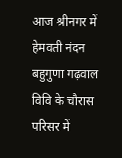आज श्रीनगर में हेमवती नंदन बहुगुणा गढ़वाल विवि के चौरास परिसर में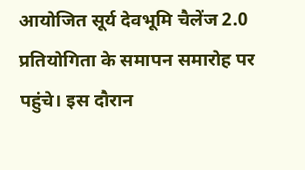आयोजित सूर्य देवभूमि चैलेंज 2.0 प्रतियोगिता के समापन समारोह पर पहुंचे। इस दौरान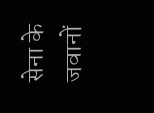सेना के जवानों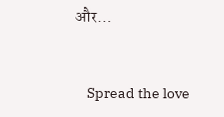और…


    Spread the love